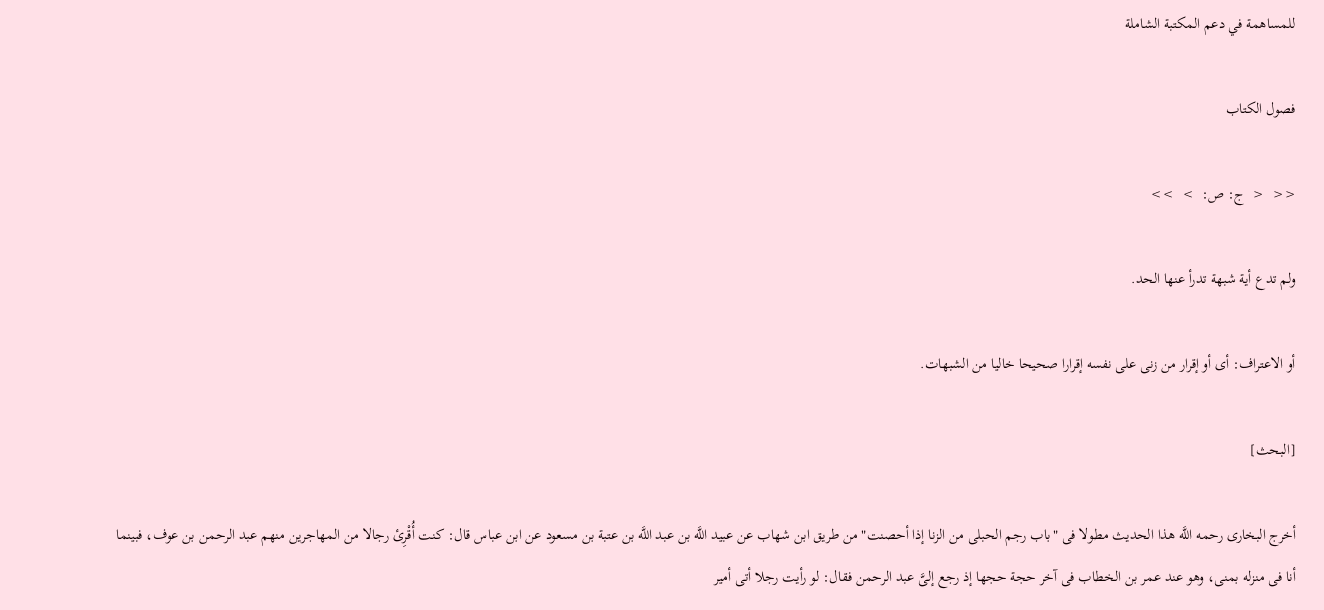للمساهمة في دعم المكتبة الشاملة

فصول الكتاب

<<  <  ج: ص:  >  >>

ولم تدع أية شبهة تدرأ عنها الحد.

أو الاعتراف: أى أو إقرار من زنى على نفسه إقرارا صحيحا خاليا من الشبهات.

[البحث]

أخرج البخارى رحمه اللَّه هذا الحديث مطولا فى "باب رجم الحبلى من الزنا إذا أحصنت" من طريق ابن شهاب عن عبيد اللَّه بن عبد اللَّه بن عتبة بن مسعود عن ابن عباس قال: كنت أُقْرِئ رجالا من المهاجرين منهم عبد الرحمن بن عوف، فبينما أنا فى منزله بمنى، وهو عند عمر بن الخطاب فى آخر حجة حجها إذ رجع إلىَّ عبد الرحمن فقال: لو رأيت رجلا أتى أمير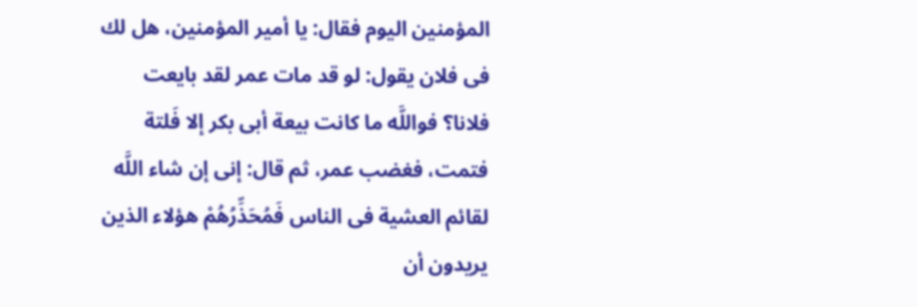المؤمنين اليوم فقال: يا أمير المؤمنين، هل لك فى فلان يقول: لو قد مات عمر لقد بايعت فلانا؟ فواللَّه ما كانت بيعة أبى بكر إلا فَلتة فتمت، فغضب عمر، ثم قال: إنى إن شاء اللَّه لقائم العشية فى الناس فَمُحَذِّرُهُمْ هؤلاء الذين يريدون أن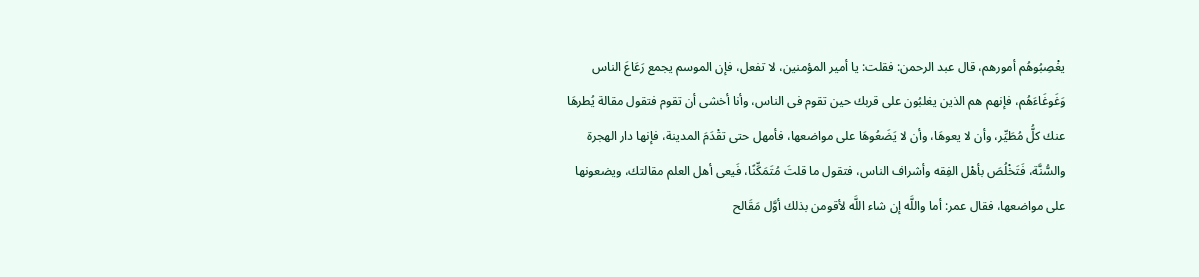يغْصِبُوهُم أمورهم، قال عبد الرحمن: فقلت: يا أمير المؤمنين، لا تفعل، فإن الموسم يجمع رَعَاعَ الناس وَغَوغَاءَهُم، فإنهم هم الذين يغلبُون على قربك حين تقوم فى الناس، وأنا أخشى أن تقوم فتقول مقالة يُطرهَا عنك كلُّ مُطَيِّر، وأن لا يعوهَا، وأن لا يَضَعُوهَا على مواضعها، فأمهل حتى تقْدَمَ المدينة، فإنها دار الهجرة والسُّنَّة، فَتَخْلُصَ بأهْل الفِقه وأشراف الناس، فتقول ما قلتَ مُتَمَكِّنًا، فَيعى أهل العلم مقالتك، ويضعونها على مواضعها، فقال عمر: أما واللَّه إن شاء اللَّه لأقومن بذلك أوَّل مَقَالح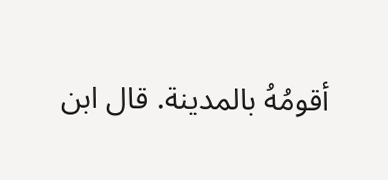أقومُهُ بالمدينة. قال ابن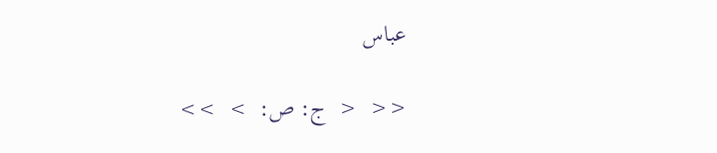عباس

<<  <  ج: ص:  >  >>